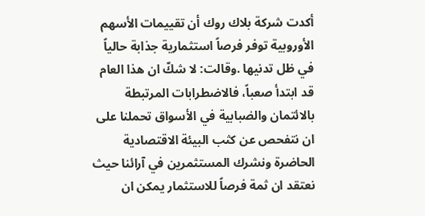أكدت شركة بلاك روك أن تقييمات الأسهم الأوروبية توفر فرصاً استثمارية جذابة حالياً في ظل تدنيها .وقالت: لا شكّ ان هذا العام قد ابتدأ صعباً، فالاضطرابات المرتبطة بالائتمان والضبابية في الأسواق تحملنا على ان نتفحص عن كثب البيئة الاقتصادية الحاضرة ونشرك المستثمرين في آرائنا حيث نعتقد ان ثمة فرصاً للاستثمار يمكن ان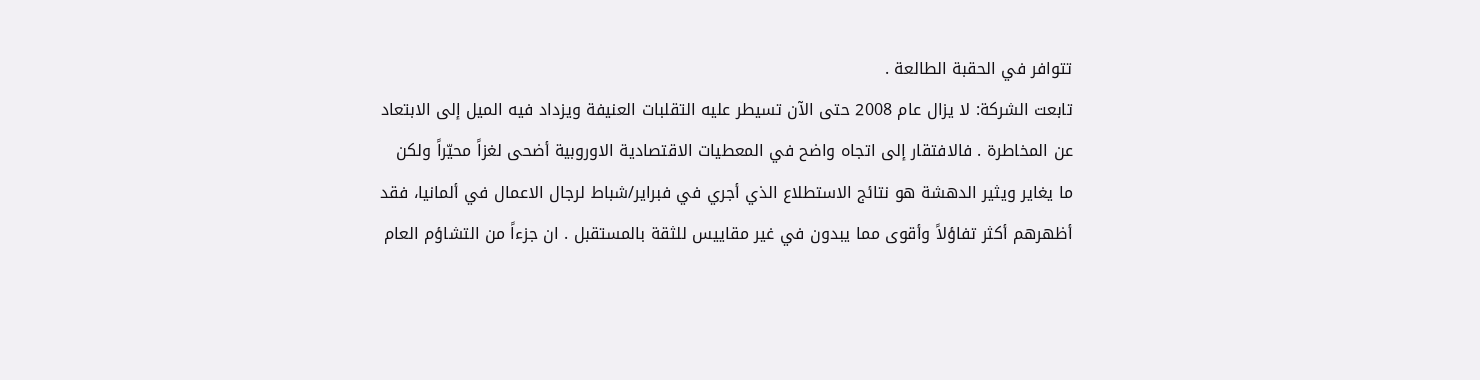تتوافر في الحقبة الطالعة .
تابعت الشركة: لا يزال عام 2008 حتى الآن تسيطر عليه التقلبات العنيفة ويزداد فيه الميل إلى الابتعاد عن المخاطرة . فالافتقار إلى اتجاه واضح في المعطيات الاقتصادية الاوروبية أضحى لغزاً محيّراً ولكن ما يغاير ويثير الدهشة هو نتائج الاستطلاع الذي أجري في فبراير/شباط لرجال الاعمال في ألمانيا، فقد أظهرهم أكثر تفاؤلاً وأقوى مما يبدون في غير مقاييس للثقة بالمستقبل . ان جزءاً من التشاؤم العام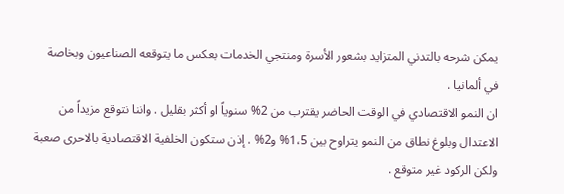يمكن شرحه بالتدني المتزايد بشعور الأسرة ومنتجي الخدمات بعكس ما يتوقعه الصناعيون وبخاصة في ألمانيا .
ان النمو الاقتصادي في الوقت الحاضر يقترب من 2% سنوياً او أكثر بقليل . واننا نتوقع مزيداً من الاعتدال وبلوغ نطاق من النمو يتراوح بين 1،5% و2% . إذن ستكون الخلفية الاقتصادية بالاحرى صعبة ولكن الركود غير متوقع .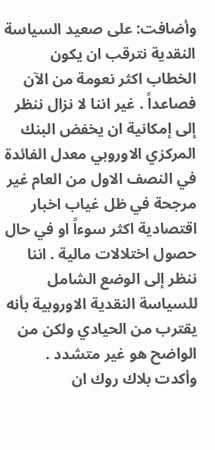وأضافت: على صعيد السياسة النقدية نترقب ان يكون الخطاب اكثر نعومة من الآن فصاعداً . غير اننا لا نزال ننظر إلى إمكانية ان يخفض البنك المركزي الاوروبي معدل الفائدة في النصف الاول من العام غير مرجحة في ظل غياب اخبار اقتصادية اكثر سوءاً او في حال حصول اختلالات مالية . اننا ننظر إلى الوضع الشامل للسياسة النقدية الاوروبية بأنه يقترب من الحيادي ولكن من الواضح هو غير متشدد .
وأكدت بلاك روك ان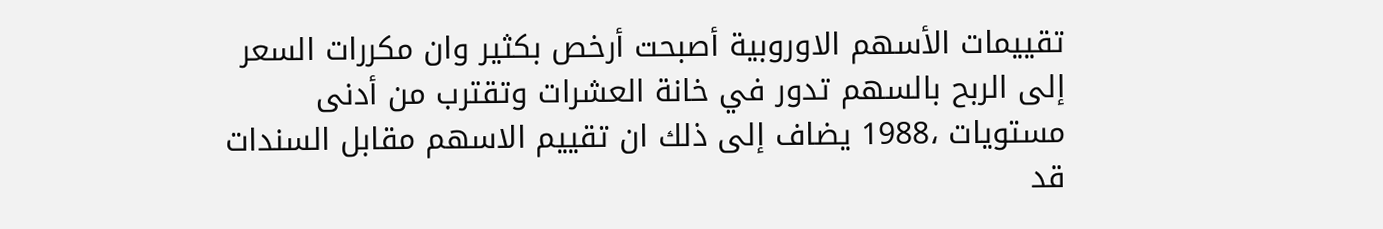تقييمات الأسهم الاوروبية أصبحت أرخص بكثير وان مكررات السعر إلى الربح بالسهم تدور في خانة العشرات وتقترب من أدنى مستويات ،1988 يضاف إلى ذلك ان تقييم الاسهم مقابل السندات قد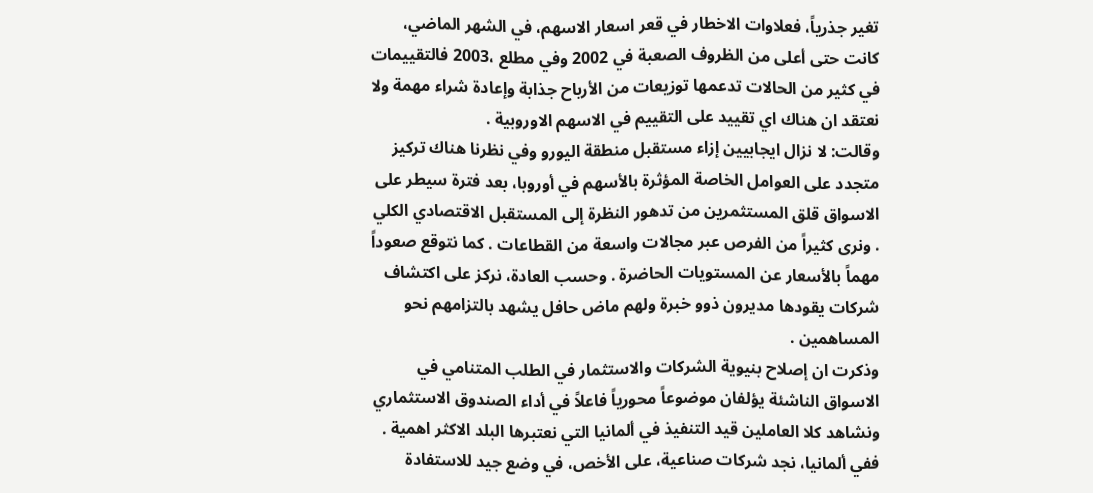تغير جذرياً، فعلاوات الاخطار في قعر اسعار الاسهم، في الشهر الماضي، كانت حتى أعلى من الظروف الصعبة في 2002 وفي مطلع ،2003 فالتقييمات في كثير من الحالات تدعمها توزيعات من الأرباح جذابة وإعادة شراء مهمة ولا نعتقد ان هناك اي تقييد على التقييم في الاسهم الاوروبية .
وقالت: لا نزال ايجابيين إزاء مستقبل منطقة اليورو وفي نظرنا هناك تركيز متجدد على العوامل الخاصة المؤثرة بالأسهم في أوروبا، بعد فترة سيطر على الاسواق قلق المستثمرين من تدهور النظرة إلى المستقبل الاقتصادي الكلي . ونرى كثيراً من الفرص عبر مجالات واسعة من القطاعات . كما نتوقع صعوداً مهماً بالأسعار عن المستويات الحاضرة . وحسب العادة، نركز على اكتشاف شركات يقودها مديرون ذوو خبرة ولهم ماض حافل يشهد بالتزامهم نحو المساهمين .
وذكرت ان إصلاح بنيوية الشركات والاستثمار في الطلب المتنامي في الاسواق الناشئة يؤلفان موضوعاً محورياً فاعلاً في أداء الصندوق الاستثماري ونشاهد كلا العاملين قيد التنفيذ في ألمانيا التي نعتبرها البلد الاكثر اهمية . ففي ألمانيا، نجد شركات صناعية، على الأخص، في وضع جيد للاستفادة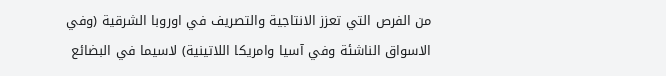من الفرص التي تعزز الانتاجية والتصريف في اوروبا الشرقية (وفي الاسواق الناشئة وفي آسيا وامريكا اللاتينية) لاسيما في البضائع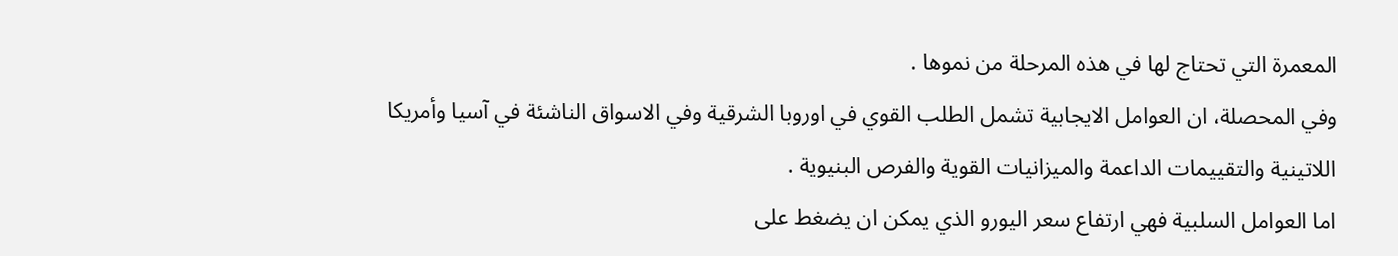المعمرة التي تحتاج لها في هذه المرحلة من نموها .
وفي المحصلة، ان العوامل الايجابية تشمل الطلب القوي في اوروبا الشرقية وفي الاسواق الناشئة في آسيا وأمريكا اللاتينية والتقييمات الداعمة والميزانيات القوية والفرص البنيوية .
اما العوامل السلبية فهي ارتفاع سعر اليورو الذي يمكن ان يضغط على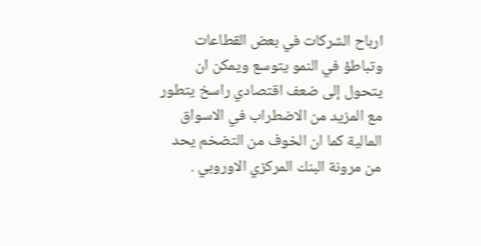ارباح الشركات في بعض القطاعات وتباطؤ في النمو يتوسع ويمكن ان يتحول إلى ضعف اقتصادي راسخ يتطور مع المزيد من الاضطراب في الاسواق المالية كما ان الخوف من التضخم يحد من مرونة البنك المركزي الاوروبي .